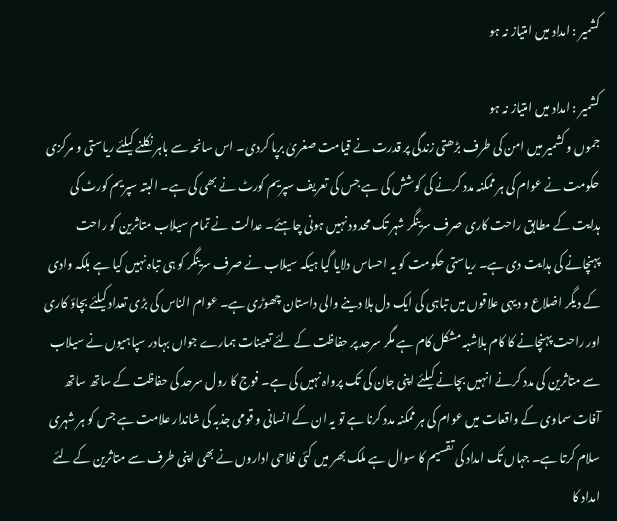کشمیر : امداد میں امتیاز نہ ہو

کشمیر : امداد میں امتیاز نہ ہو
جموں و کشمیر میں امن کی طرف بڑھتی زندگی پر قدرت نے قیامت صغریٰ برپا کردی۔ اس سانحہ سے باہر نکلنے کیلئے ریاستی و مرکزی حکومت نے عوام کی ہر ممکنہ مدد کرنے کی کوشش کی ہے جس کی تعریف سپریم کورٹ نے بھی کی ہے۔ البتہ سپریم کورٹ کی ہدایت کے مطابق راحت کاری صرف سرینگر شہر تک محدود نہیں ہونی چاہئے۔ عدالت نے تمام سیلاب متاثرین کو راحت پہنچانے کی ہدایت دی ہے۔ ریاستی حکومت کو یہ احساس دلایا گیا ہیکہ سیلاب نے صرف سرینگر کو ہی تباہ نہیں کیا ہے بلکہ وادی کے دیگر اضلاع و دیہی علاقوں میں تباہی کی ایک دل ہلا دینے والی داستان چھوڑی ہے۔ عوام الناس کی بڑی تعداد کیلئے بچاؤ کاری اور راحت پہنچانے کا کام بلاشبہ مشکل کام ہے مگر سرحد پر حفاظت کے لئے تعینات ہمارے جواں بہادر سپاہیوں نے سیلاب سے متاثرین کی مدد کرنے انہیں بچانے کیلئے اپنی جان کی تک پرواہ نہیں کی ہے۔ فوج کا رول سرحد کی حفاظت کے ساتھ ساتھ آفات سماوی کے واقعات میں عوام کی ہر ممکنہ مدد کرنا ہے تو یہ ان کے انسانی و قومی جذبہ کی شاندار علامت ہے جس کو ہر شہری سلام کرتا ہے۔ جہاں تک امداد کی تقسیم کا سوال ہے ملک بھر میں کئی فلاحی اداروں نے بھی اپنی طرف سے متاثرین کے لئے امداد کا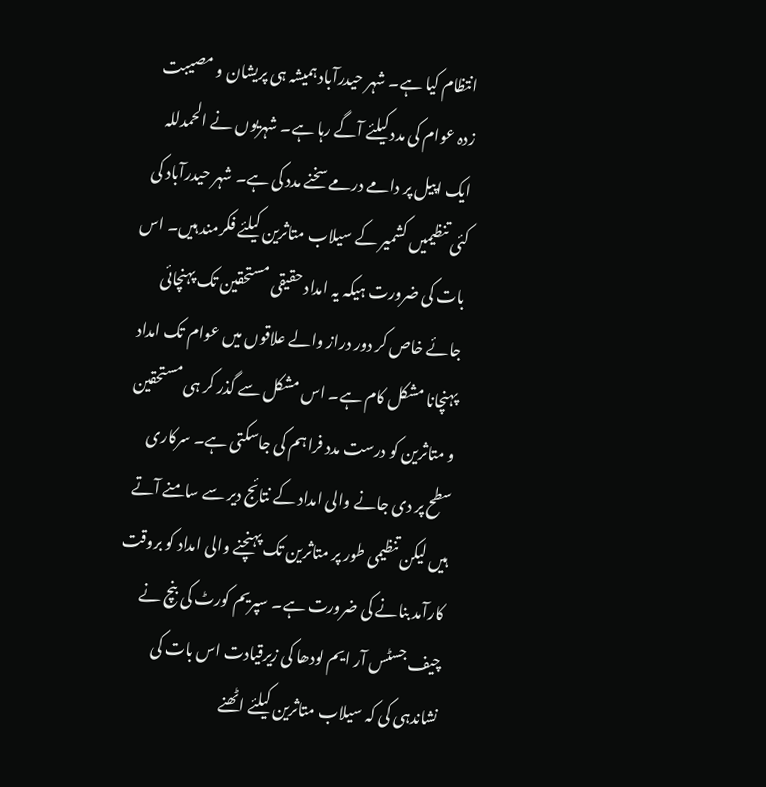انتظام کیا ہے۔ شہر حیدرآباد ہمیشہ ہی پریشان و مصیبت زدہ عوام کی مدد کیلئے آگے رہا ہے۔ شہریوں نے الحمدللہ ایک اپیل پر دامے درمے سخنے مدد کی ہے۔ شہر حیدرآباد کی کئی تنظیمیں کشمیر کے سیلاب متاثرین کیلئے فکرمند ہیں۔ اس بات کی ضرورت ہیکہ یہ امداد حقیقی مستحقین تک پہنچائی جائے خاص کر دور دراز والے علاقوں میں عوام تک امداد پہنچانا مشکل کام ہے۔ اس مشکل سے گذر کر ہی مستحقین و متاثرین کو درست مدد فراہم کی جاسکتی ہے۔ سرکاری سطح پر دی جانے والی امداد کے نتائج دیر سے سامنے آتے ہیں لیکن تنظیمی طور پر متاثرین تک پہنچنے والی امداد کو بروقت کارآمد بنانے کی ضرورت ہے۔ سپریم کورٹ کی بنچ نے چیف جسٹس آر ایم لودھا کی زیرقیادت اس بات کی نشاندہی کی کہ سیلاب متاثرین کیلئے اٹھنے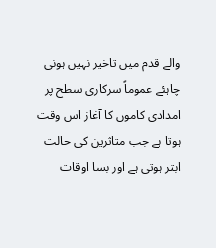والے قدم میں تاخیر نہیں ہونی چاہئے عموماً سرکاری سطح پر امدادی کاموں کا آغاز اس وقت ہوتا ہے جب متاثرین کی حالت ابتر ہوتی ہے اور بسا اوقات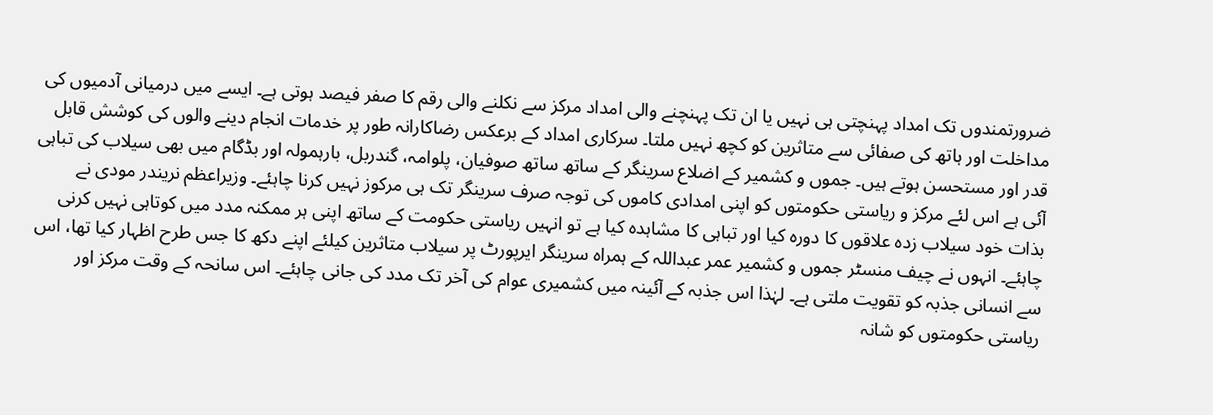ضرورتمندوں تک امداد پہنچتی ہی نہیں یا ان تک پہنچنے والی امداد مرکز سے نکلنے والی رقم کا صفر فیصد ہوتی ہے۔ ایسے میں درمیانی آدمیوں کی مداخلت اور ہاتھ کی صفائی سے متاثرین کو کچھ نہیں ملتا۔ سرکاری امداد کے برعکس رضاکارانہ طور پر خدمات انجام دینے والوں کی کوشش قابل قدر اور مستحسن ہوتے ہیں۔ جموں و کشمیر کے اضلاع سرینگر کے ساتھ ساتھ صوفیان، پلوامہ، گندربل، بارہمولہ اور بڈگام میں بھی سیلاب کی تباہی آئی ہے اس لئے مرکز و ریاستی حکومتوں کو اپنی امدادی کاموں کی توجہ صرف سرینگر تک ہی مرکوز نہیں کرنا چاہئے۔ وزیراعظم نریندر مودی نے بذات خود سیلاب زدہ علاقوں کا دورہ کیا اور تباہی کا مشاہدہ کیا ہے تو انہیں ریاستی حکومت کے ساتھ اپنی ہر ممکنہ مدد میں کوتاہی نہیں کرنی چاہئے۔ انہوں نے چیف منسٹر جموں و کشمیر عمر عبداللہ کے ہمراہ سرینگر ایرپورٹ پر سیلاب متاثرین کیلئے اپنے دکھ کا جس طرح اظہار کیا تھا، اس سے انسانی جذبہ کو تقویت ملتی ہے۔ لہٰذا اس جذبہ کے آئینہ میں کشمیری عوام کی آخر تک مدد کی جانی چاہئے۔ اس سانحہ کے وقت مرکز اور ریاستی حکومتوں کو شانہ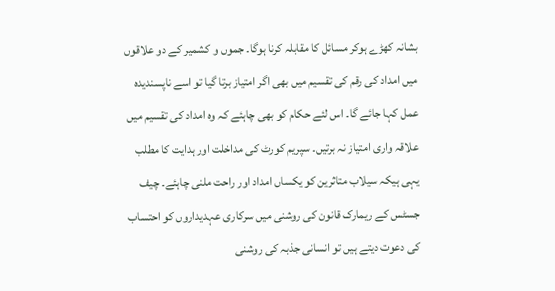بشانہ کھڑے ہوکر مسائل کا مقابلہ کرنا ہوگا۔ جموں و کشمیر کے دو علاقوں میں امداد کی رقم کی تقسیم میں بھی اگر امتیاز برتا گیا تو اسے ناپسندیدہ عمل کہا جائے گا۔ اس لئے حکام کو بھی چاہئے کہ وہ امداد کی تقسیم میں علاقہ واری امتیاز نہ برتیں۔ سپریم کورٹ کی مداخلت اور ہدایت کا مطلب یہی ہیکہ سیلاب متاثرین کو یکساں امداد اور راحت ملنی چاہئے۔ چیف جسٹس کے ریمارک قانون کی روشنی میں سرکاری عہدیداروں کو احتساب کی دعوت دیتے ہیں تو انسانی جذبہ کی روشنی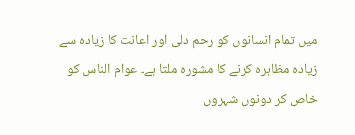میں تمام انسانوں کو رحم دلی اور اعانت کا زیادہ سے زیادہ مظاہرہ کرنے کا مشورہ ملتا ہے۔ عوام الناس کو خاص کر دونوں شہروں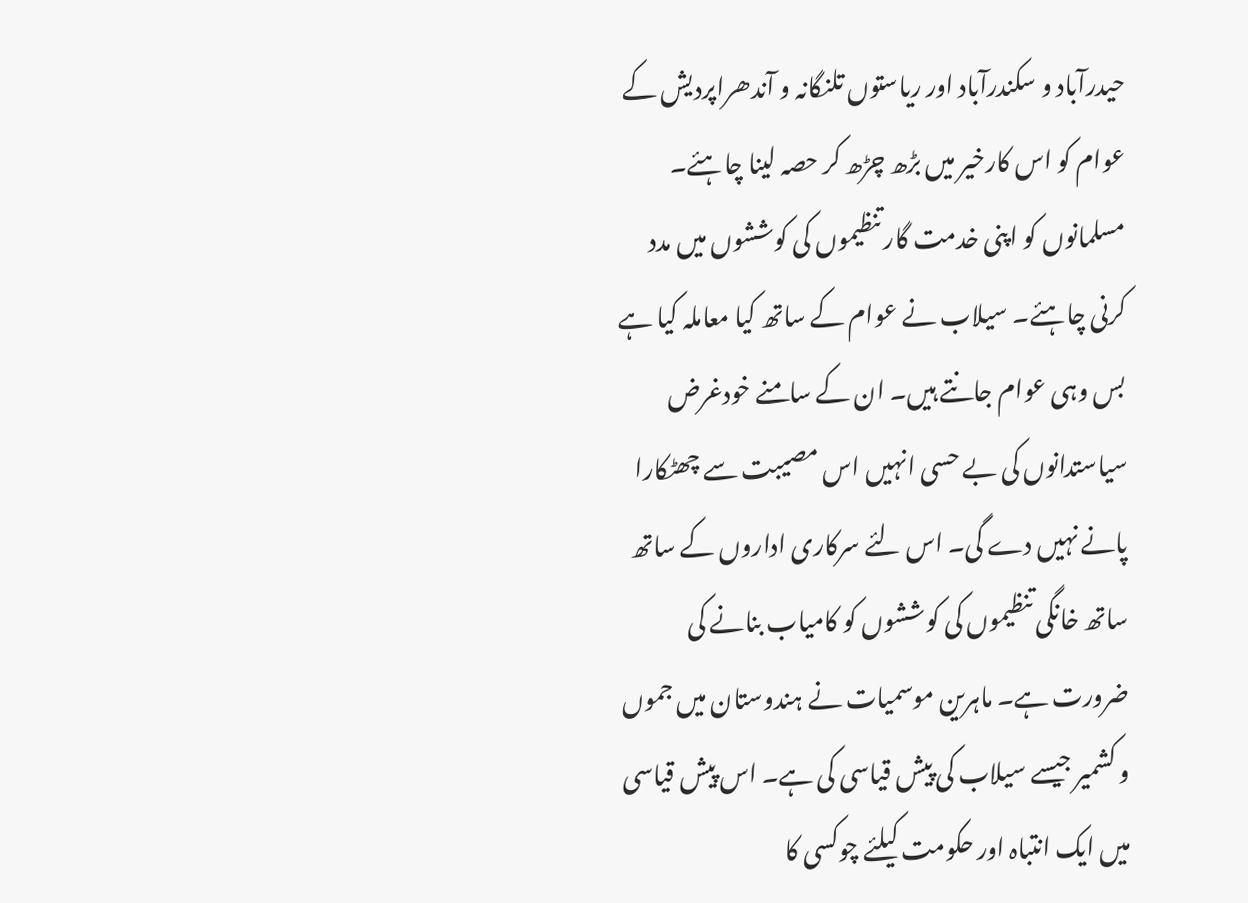حیدرآباد و سکندرآباد اور ریاستوں تلنگانہ و آندھراپردیش کے عوام کو اس کارخیر میں بڑھ چڑھ کر حصہ لینا چاہئے۔ مسلمانوں کو اپنی خدمت گار تنظیموں کی کوششوں میں مدد کرنی چاہئے۔ سیلاب نے عوام کے ساتھ کیا معاملہ کیا ہے بس وہی عوام جانتے ہیں۔ ان کے سامنے خودغرض سیاستدانوں کی بے حسی انہیں اس مصیبت سے چھٹکارا پانے نہیں دے گی۔ اس لئے سرکاری اداروں کے ساتھ ساتھ خانگی تنظیموں کی کوششوں کو کامیاب بنانے کی ضرورت ہے۔ ماہرین موسمیات نے ہندوستان میں جموں و کشمیر جیسے سیلاب کی پیش قیاسی کی ہے۔ اس پیش قیاسی میں ایک انتباہ اور حکومت کیلئے چوکسی کا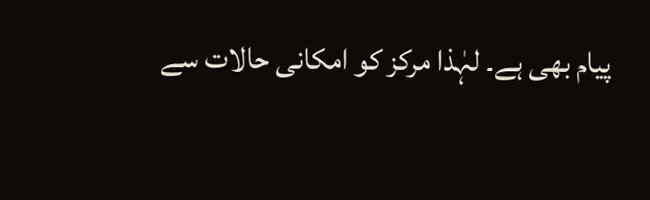پیام بھی ہے۔ لہٰذا مرکز کو امکانی حالات سے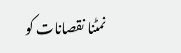نمٹنا نقصانات کو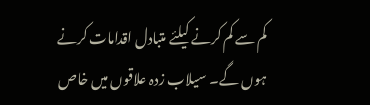کم سے کم کرنے کیلئے متبادل اقدامات کرنے ہوں گے۔ سیلاب زدہ علاقوں میں خاص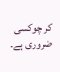کر چوکسی ضروری ہے۔